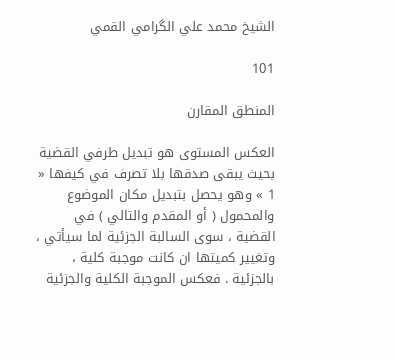الشيخ محمد علي الگرامي القمي

101

المنطق المقارن

العكس المستوى هو تبديل طرفي القضية بحيث يبقى صدقها بلا تصرف في كيفها « 1 » وهو يحصل بتبديل مكان الموضوع والمحمول ( أو المقدم والتالي ) في القضية ، سوى السالبة الجزئية لما سيأتي ، وتغيير كميتها ان كانت موجبة كلية ، بالجزئية . فعكس الموجبة الكلية والجزئية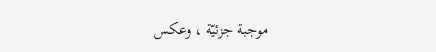موجبة جزئيّة ، وعكس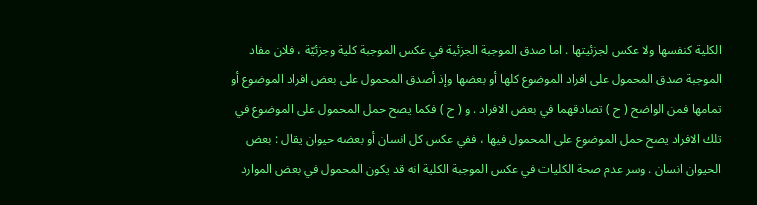الكلية كنفسها ولا عكس لجزئيتها . اما صدق الموجبة الجزئية في عكس الموجبة كلية وجزئيّة ، فلان مفاد الموجبة صدق المحمول على افراد الموضوع كلها أو بعضها وإذ أصدق المحمول على بعض افراد الموضوع أو تمامها فمن الواضح ( ح ) تصادقهما في بعض الافراد . و ( ح ) فكما يصح حمل المحمول على الموضوع في تلك الافراد يصح حمل الموضوع على المحمول فيها ، ففي عكس كل انسان أو بعضه حيوان يقال : بعض الحيوان انسان . وسر عدم صحة الكليات في عكس الموجبة الكلية انه قد يكون المحمول في بعض الموارد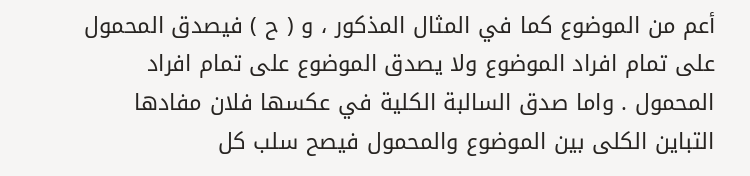أعم من الموضوع كما في المثال المذكور ، و ( ح ) فيصدق المحمول على تمام افراد الموضوع ولا يصدق الموضوع على تمام افراد المحمول . واما صدق السالبة الكلية في عكسها فلان مفادها التباين الكلى بين الموضوع والمحمول فيصح سلب كل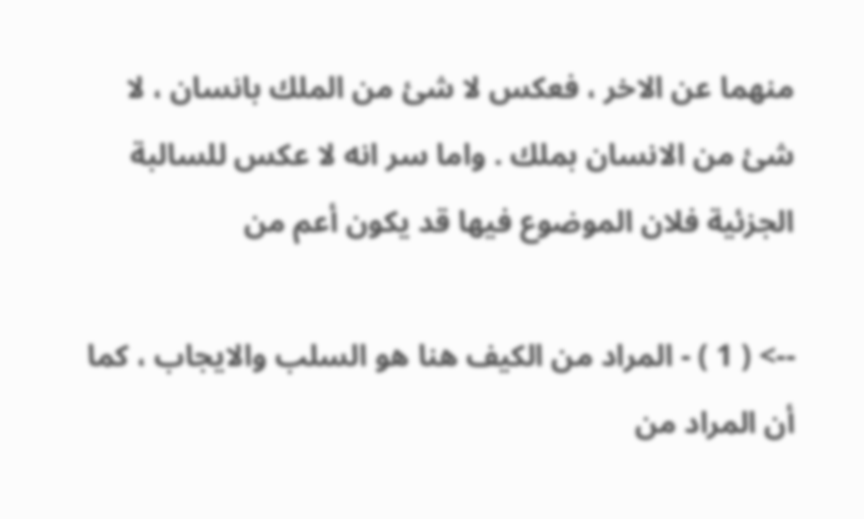منهما عن الاخر ، فعكس لا شئ من الملك بانسان ، لا شئ من الانسان بملك . واما سر انه لا عكس للسالبة الجزئية فلان الموضوع فيها قد يكون أعم من

--> ( 1 ) - المراد من الكيف هنا هو السلب والايجاب ، كما أن المراد من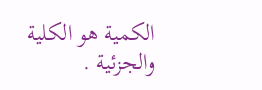الكمية هو الكلية والجزئية .